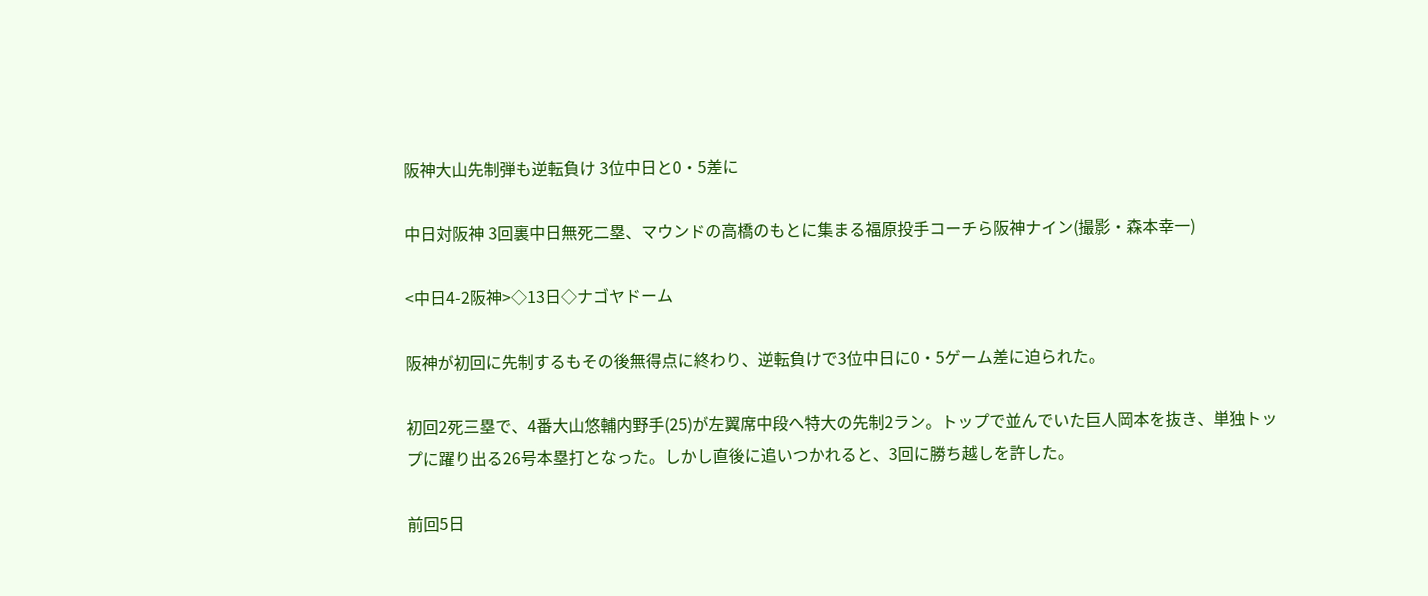阪神大山先制弾も逆転負け 3位中日と0・5差に

中日対阪神 3回裏中日無死二塁、マウンドの高橋のもとに集まる福原投手コーチら阪神ナイン(撮影・森本幸一)

<中日4-2阪神>◇13日◇ナゴヤドーム

阪神が初回に先制するもその後無得点に終わり、逆転負けで3位中日に0・5ゲーム差に迫られた。

初回2死三塁で、4番大山悠輔内野手(25)が左翼席中段へ特大の先制2ラン。トップで並んでいた巨人岡本を抜き、単独トップに躍り出る26号本塁打となった。しかし直後に追いつかれると、3回に勝ち越しを許した。

前回5日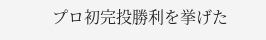プロ初完投勝利を挙げた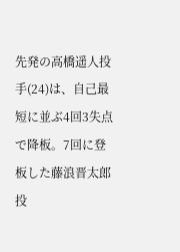先発の高橋遥人投手(24)は、自己最短に並ぶ4回3失点で降板。7回に登板した藤浪晋太郎投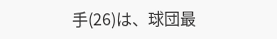手(26)は、球団最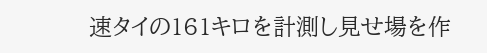速タイの161キロを計測し見せ場を作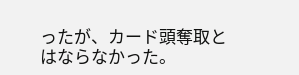ったが、カード頭奪取とはならなかった。